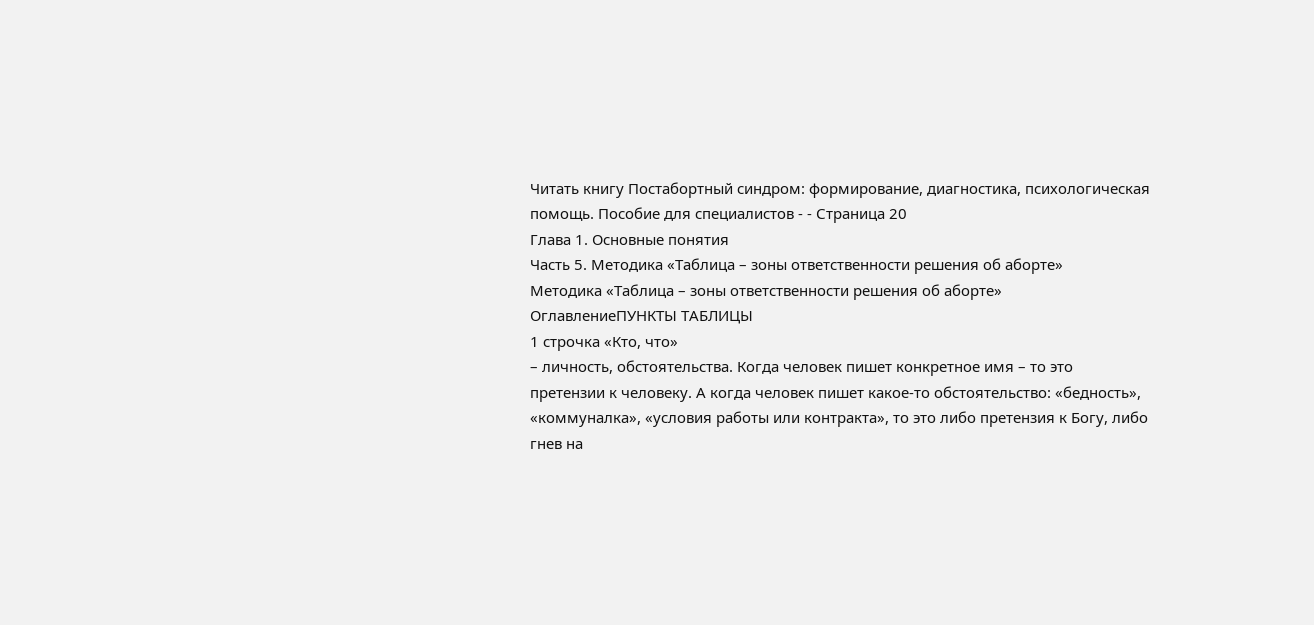Читать книгу Постабортный синдром: формирование, диагностика, психологическая помощь. Пособие для специалистов - - Страница 20
Глава 1. Основные понятия
Часть 5. Методика «Таблица – зоны ответственности решения об аборте»
Методика «Таблица – зоны ответственности решения об аборте»
ОглавлениеПУНКТЫ ТАБЛИЦЫ
1 строчка «Кто, что»
– личность, обстоятельства. Когда человек пишет конкретное имя – то это претензии к человеку. А когда человек пишет какое-то обстоятельство: «бедность», «коммуналка», «условия работы или контракта», то это либо претензия к Богу, либо гнев на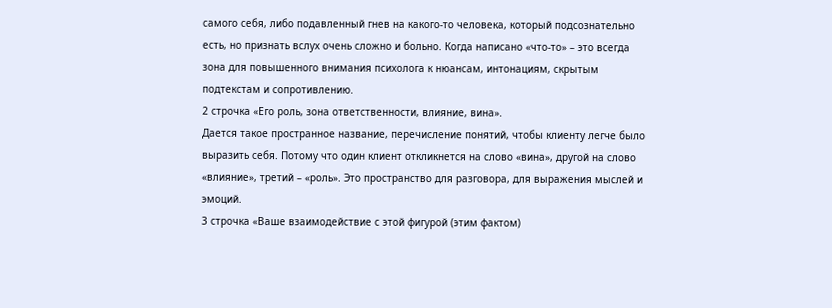самого себя, либо подавленный гнев на какого-то человека, который подсознательно есть, но признать вслух очень сложно и больно. Когда написано «что-то» – это всегда зона для повышенного внимания психолога к нюансам, интонациям, скрытым подтекстам и сопротивлению.
2 строчка «Его роль, зона ответственности, влияние, вина».
Дается такое пространное название, перечисление понятий, чтобы клиенту легче было выразить себя. Потому что один клиент откликнется на слово «вина», другой на слово «влияние», третий – «роль». Это пространство для разговора, для выражения мыслей и эмоций.
3 строчка «Ваше взаимодействие с этой фигурой (этим фактом)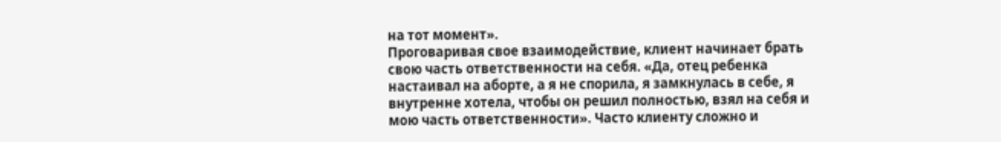на тот момент».
Проговаривая свое взаимодействие, клиент начинает брать свою часть ответственности на себя. «Да, отец ребенка настаивал на аборте, а я не спорила, я замкнулась в себе, я внутренне хотела, чтобы он решил полностью, взял на себя и мою часть ответственности». Часто клиенту сложно и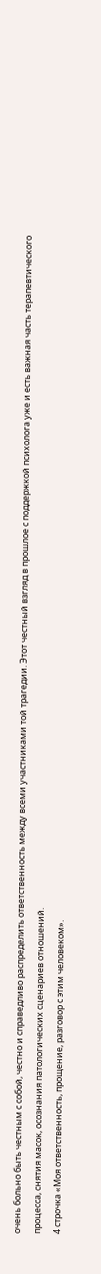очень больно быть честным с собой, честно и справедливо распределить ответственность между всеми участниками той трагедии. Этот честный взгляд в прошлое с поддержкой психолога уже и есть важная часть терапевтического процесса, снятия масок, осознания патологических сценариев отношений.
4 строчка «Моя ответственность, прощение, разговор с этим человеком».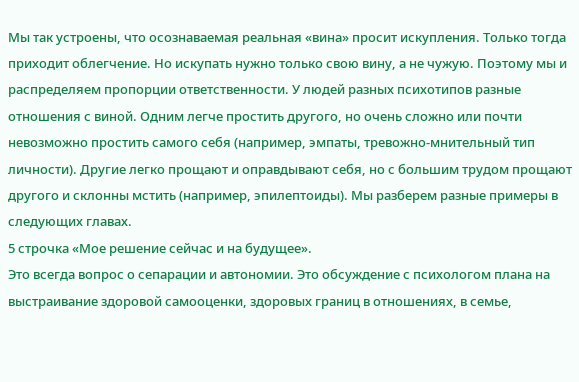Мы так устроены, что осознаваемая реальная «вина» просит искупления. Только тогда приходит облегчение. Но искупать нужно только свою вину, а не чужую. Поэтому мы и распределяем пропорции ответственности. У людей разных психотипов разные отношения с виной. Одним легче простить другого, но очень сложно или почти невозможно простить самого себя (например, эмпаты, тревожно-мнительный тип личности). Другие легко прощают и оправдывают себя, но с большим трудом прощают другого и склонны мстить (например, эпилептоиды). Мы разберем разные примеры в следующих главах.
5 строчка «Мое решение сейчас и на будущее».
Это всегда вопрос о сепарации и автономии. Это обсуждение с психологом плана на выстраивание здоровой самооценки, здоровых границ в отношениях, в семье,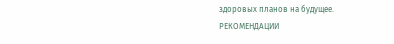здоровых планов на будущее.
РЕКОМЕНДАЦИИ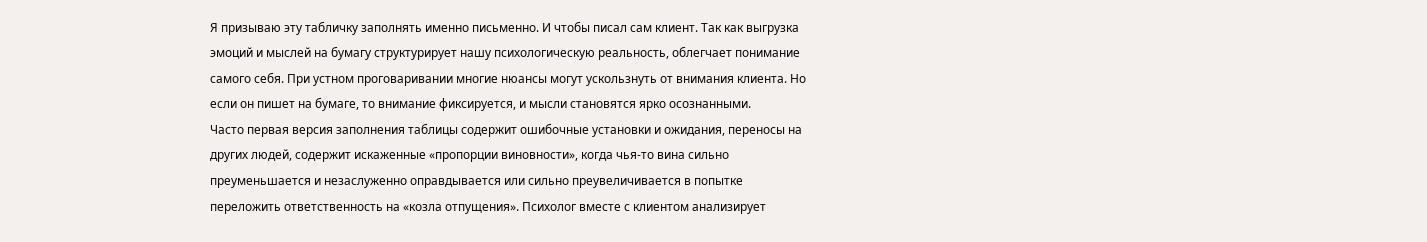Я призываю эту табличку заполнять именно письменно. И чтобы писал сам клиент. Так как выгрузка эмоций и мыслей на бумагу структурирует нашу психологическую реальность, облегчает понимание самого себя. При устном проговаривании многие нюансы могут ускользнуть от внимания клиента. Но если он пишет на бумаге, то внимание фиксируется, и мысли становятся ярко осознанными.
Часто первая версия заполнения таблицы содержит ошибочные установки и ожидания, переносы на других людей, содержит искаженные «пропорции виновности», когда чья-то вина сильно преуменьшается и незаслуженно оправдывается или сильно преувеличивается в попытке переложить ответственность на «козла отпущения». Психолог вместе с клиентом анализирует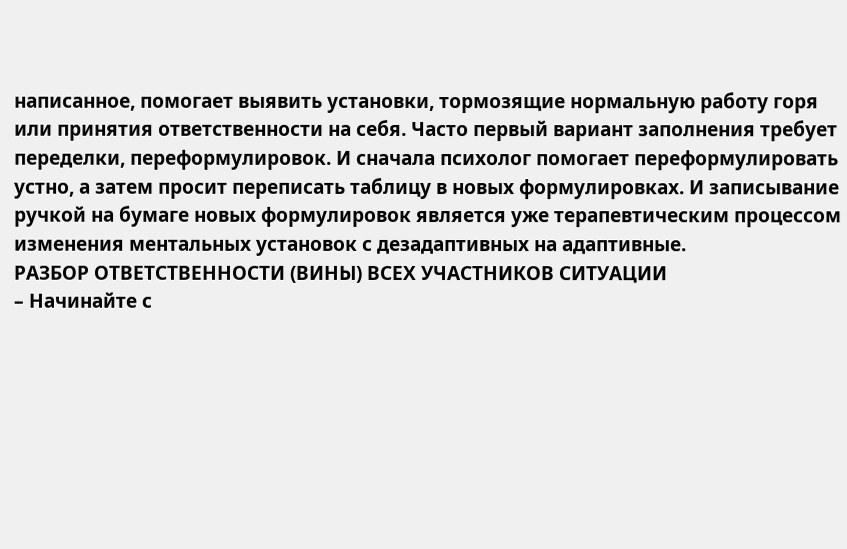написанное, помогает выявить установки, тормозящие нормальную работу горя или принятия ответственности на себя. Часто первый вариант заполнения требует переделки, переформулировок. И сначала психолог помогает переформулировать устно, а затем просит переписать таблицу в новых формулировках. И записывание ручкой на бумаге новых формулировок является уже терапевтическим процессом изменения ментальных установок с дезадаптивных на адаптивные.
РАЗБОР ОТВЕТСТВЕННОСТИ (ВИНЫ) ВСЕХ УЧАСТНИКОВ СИТУАЦИИ
– Начинайте с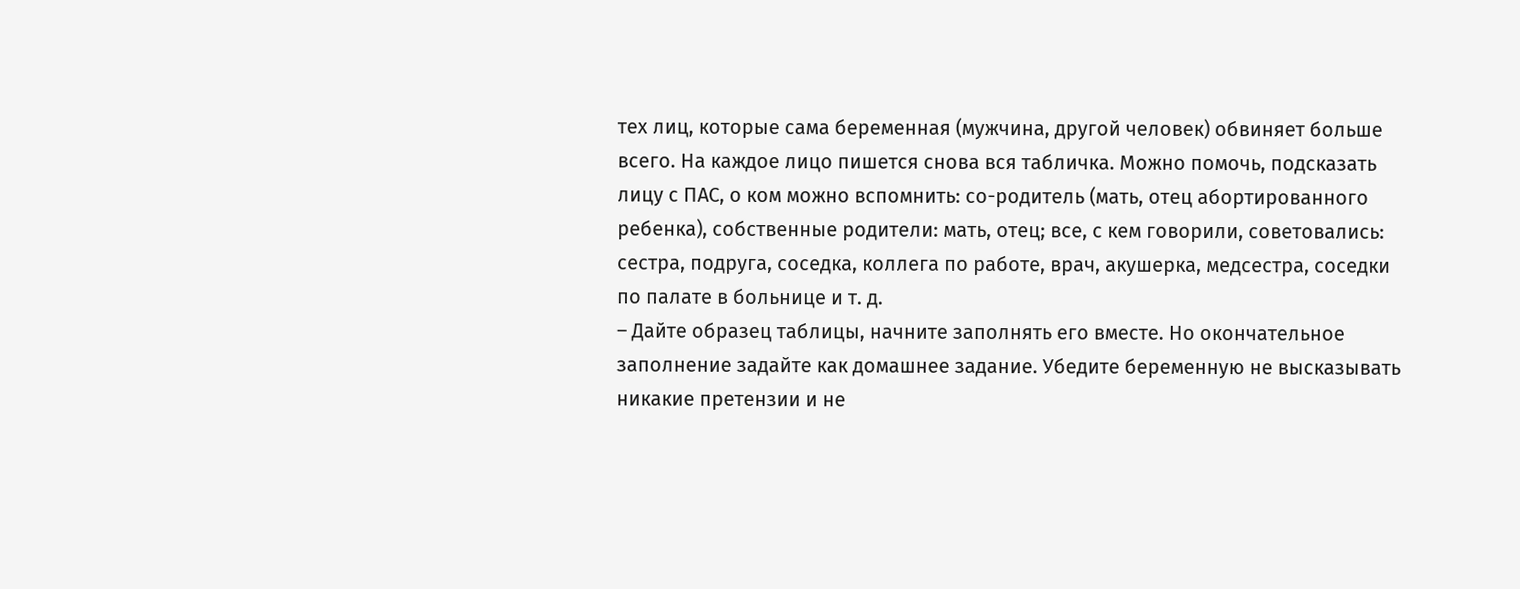тех лиц, которые сама беременная (мужчина, другой человек) обвиняет больше всего. На каждое лицо пишется снова вся табличка. Можно помочь, подсказать лицу с ПАС, о ком можно вспомнить: со-родитель (мать, отец абортированного ребенка), собственные родители: мать, отец; все, с кем говорили, советовались: сестра, подруга, соседка, коллега по работе, врач, акушерка, медсестра, соседки по палате в больнице и т. д.
– Дайте образец таблицы, начните заполнять его вместе. Но окончательное заполнение задайте как домашнее задание. Убедите беременную не высказывать никакие претензии и не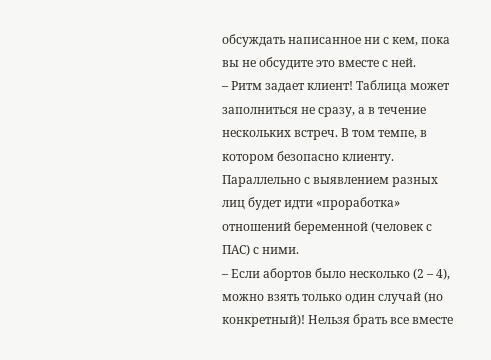обсуждать написанное ни с кем, пока вы не обсудите это вместе с ней.
– Ритм задает клиент! Таблица может заполниться не сразу, а в течение нескольких встреч. В том темпе, в котором безопасно клиенту. Параллельно с выявлением разных лиц будет идти «проработка» отношений беременной (человек с ПАС) с ними.
– Если абортов было несколько (2 – 4), можно взять только один случай (но конкретный)! Нельзя брать все вместе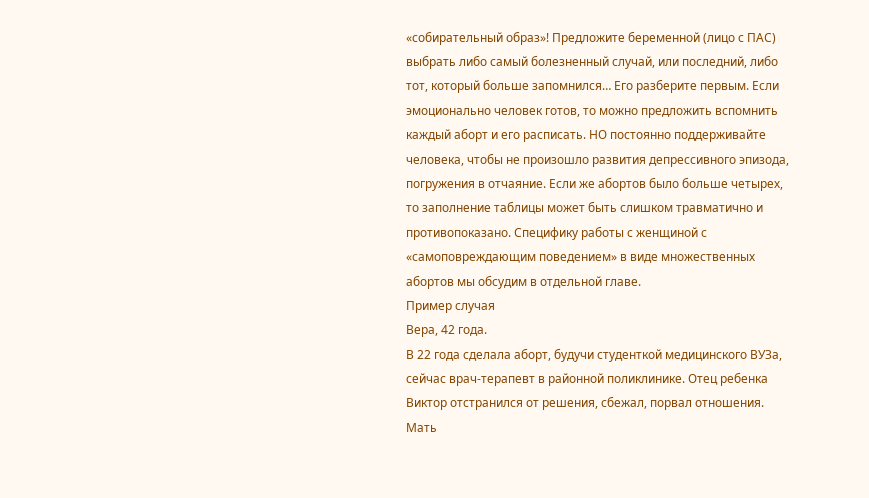«собирательный образ»! Предложите беременной (лицо с ПАС) выбрать либо самый болезненный случай, или последний, либо тот, который больше запомнился… Его разберите первым. Если эмоционально человек готов, то можно предложить вспомнить каждый аборт и его расписать. НО постоянно поддерживайте человека, чтобы не произошло развития депрессивного эпизода, погружения в отчаяние. Если же абортов было больше четырех, то заполнение таблицы может быть слишком травматично и противопоказано. Специфику работы с женщиной с «самоповреждающим поведением» в виде множественных абортов мы обсудим в отдельной главе.
Пример случая
Вера, 42 года.
В 22 года сделала аборт, будучи студенткой медицинского ВУЗа, сейчас врач-терапевт в районной поликлинике. Отец ребенка Виктор отстранился от решения, сбежал, порвал отношения. Мать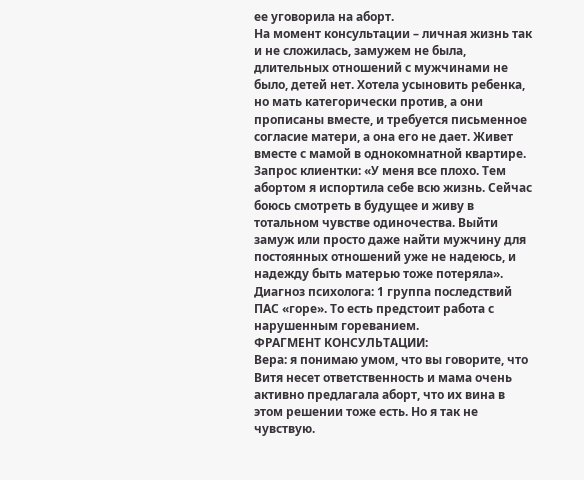ее уговорила на аборт.
На момент консультации – личная жизнь так и не сложилась, замужем не была, длительных отношений с мужчинами не было, детей нет. Хотела усыновить ребенка, но мать категорически против, а они прописаны вместе, и требуется письменное согласие матери, а она его не дает. Живет вместе с мамой в однокомнатной квартире.
Запрос клиентки: «У меня все плохо. Тем абортом я испортила себе всю жизнь. Сейчас боюсь смотреть в будущее и живу в тотальном чувстве одиночества. Выйти замуж или просто даже найти мужчину для постоянных отношений уже не надеюсь, и надежду быть матерью тоже потеряла».
Диагноз психолога: 1 группа последствий ПАС «горе». То есть предстоит работа с нарушенным гореванием.
ФРАГМЕНТ КОНСУЛЬТАЦИИ:
Вера: я понимаю умом, что вы говорите, что Витя несет ответственность и мама очень активно предлагала аборт, что их вина в этом решении тоже есть. Но я так не чувствую.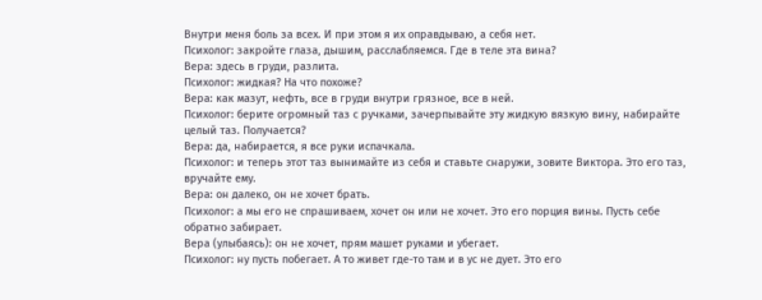Внутри меня боль за всех. И при этом я их оправдываю, а себя нет.
Психолог: закройте глаза, дышим, расслабляемся. Где в теле эта вина?
Вера: здесь в груди, разлита.
Психолог: жидкая? На что похоже?
Вера: как мазут, нефть, все в груди внутри грязное, все в ней.
Психолог: берите огромный таз с ручками, зачерпывайте эту жидкую вязкую вину, набирайте целый таз. Получается?
Вера: да, набирается, я все руки испачкала.
Психолог: и теперь этот таз вынимайте из себя и ставьте снаружи, зовите Виктора. Это его таз, вручайте ему.
Вера: он далеко, он не хочет брать.
Психолог: а мы его не спрашиваем, хочет он или не хочет. Это его порция вины. Пусть себе обратно забирает.
Вера (улыбаясь): он не хочет, прям машет руками и убегает.
Психолог: ну пусть побегает. А то живет где-то там и в ус не дует. Это его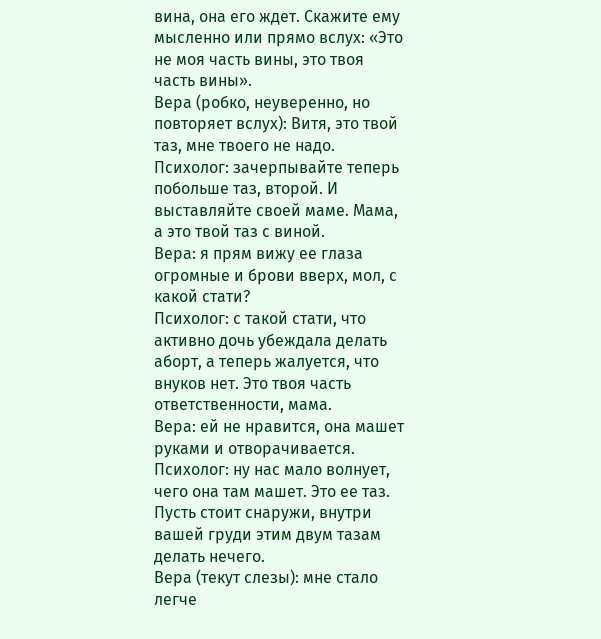вина, она его ждет. Скажите ему мысленно или прямо вслух: «Это не моя часть вины, это твоя часть вины».
Вера (робко, неуверенно, но повторяет вслух): Витя, это твой таз, мне твоего не надо.
Психолог: зачерпывайте теперь побольше таз, второй. И выставляйте своей маме. Мама, а это твой таз с виной.
Вера: я прям вижу ее глаза огромные и брови вверх, мол, с какой стати?
Психолог: с такой стати, что активно дочь убеждала делать аборт, а теперь жалуется, что внуков нет. Это твоя часть ответственности, мама.
Вера: ей не нравится, она машет руками и отворачивается.
Психолог: ну нас мало волнует, чего она там машет. Это ее таз. Пусть стоит снаружи, внутри вашей груди этим двум тазам делать нечего.
Вера (текут слезы): мне стало легче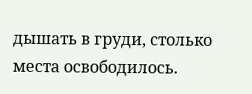дышать в груди, столько места освободилось.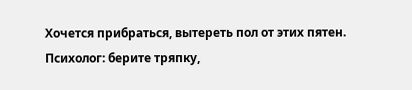Хочется прибраться, вытереть пол от этих пятен.
Психолог: берите тряпку,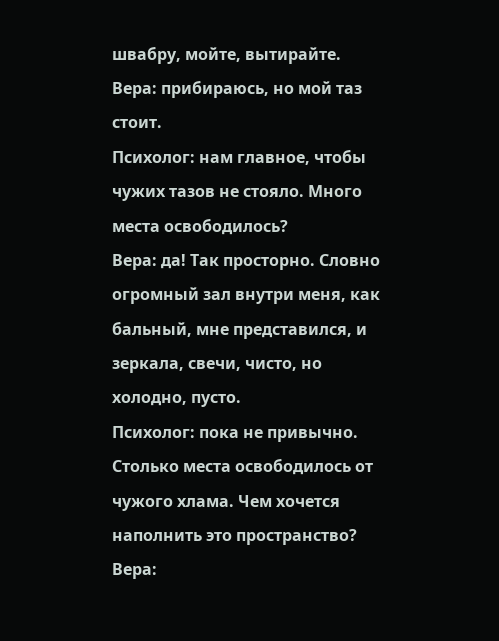швабру, мойте, вытирайте.
Вера: прибираюсь, но мой таз стоит.
Психолог: нам главное, чтобы чужих тазов не стояло. Много места освободилось?
Вера: да! Так просторно. Словно огромный зал внутри меня, как бальный, мне представился, и зеркала, свечи, чисто, но холодно, пусто.
Психолог: пока не привычно. Столько места освободилось от чужого хлама. Чем хочется наполнить это пространство?
Вера: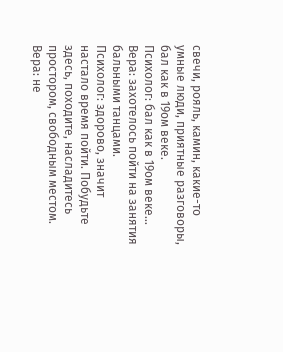свечи, рояль, камин, какие-то умные люди, приятные разговоры, бал как в 19ом веке.
Психолог: бал как в 19ом веке…
Вера: захотелось пойти на занятия бальными танцами.
Психолог: здорово, значит настало время пойти. Побудьте здесь, походите, насладитесь простором, свободным местом.
Вера: не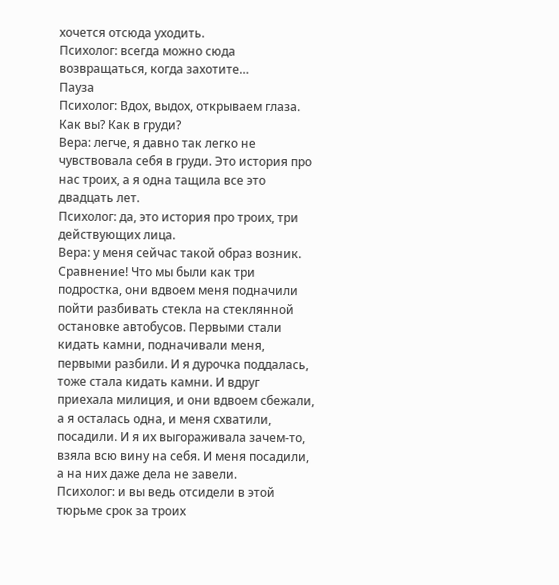хочется отсюда уходить.
Психолог: всегда можно сюда возвращаться, когда захотите…
Пауза
Психолог: Вдох, выдох, открываем глаза. Как вы? Как в груди?
Вера: легче, я давно так легко не чувствовала себя в груди. Это история про нас троих, а я одна тащила все это двадцать лет.
Психолог: да, это история про троих, три действующих лица.
Вера: у меня сейчас такой образ возник. Сравнение! Что мы были как три подростка, они вдвоем меня подначили пойти разбивать стекла на стеклянной остановке автобусов. Первыми стали кидать камни, подначивали меня, первыми разбили. И я дурочка поддалась, тоже стала кидать камни. И вдруг приехала милиция, и они вдвоем сбежали, а я осталась одна, и меня схватили, посадили. И я их выгораживала зачем-то, взяла всю вину на себя. И меня посадили, а на них даже дела не завели.
Психолог: и вы ведь отсидели в этой тюрьме срок за троих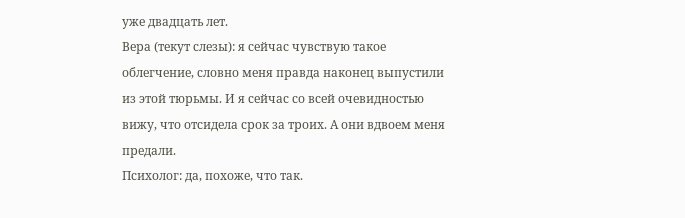уже двадцать лет.
Вера (текут слезы): я сейчас чувствую такое облегчение, словно меня правда наконец выпустили из этой тюрьмы. И я сейчас со всей очевидностью вижу, что отсидела срок за троих. А они вдвоем меня предали.
Психолог: да, похоже, что так.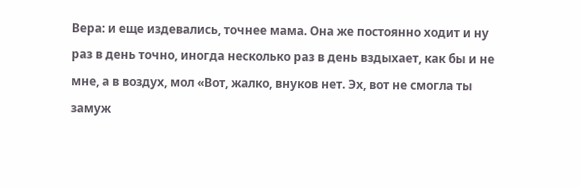Вера: и еще издевались, точнее мама. Она же постоянно ходит и ну раз в день точно, иногда несколько раз в день вздыхает, как бы и не мне, а в воздух, мол «Вот, жалко, внуков нет. Эх, вот не смогла ты замуж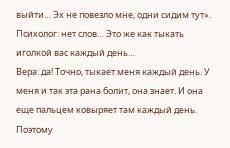выйти… Эх не повезло мне, одни сидим тут».
Психолог: нет слов… Это же как тыкать иголкой вас каждый день…
Вера: да! Точно, тыкает меня каждый день. У меня и так эта рана болит, она знает. И она еще пальцем ковыряет там каждый день. Поэтому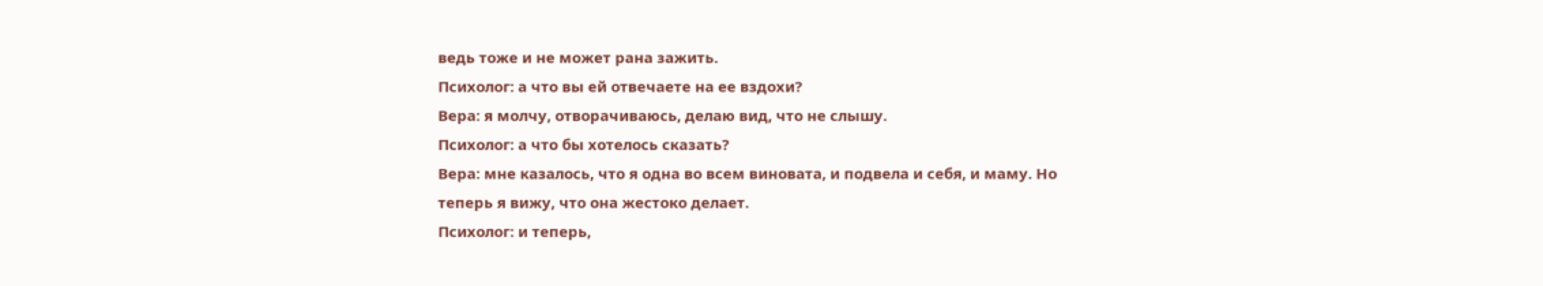ведь тоже и не может рана зажить.
Психолог: а что вы ей отвечаете на ее вздохи?
Вера: я молчу, отворачиваюсь, делаю вид, что не слышу.
Психолог: а что бы хотелось сказать?
Вера: мне казалось, что я одна во всем виновата, и подвела и себя, и маму. Но теперь я вижу, что она жестоко делает.
Психолог: и теперь,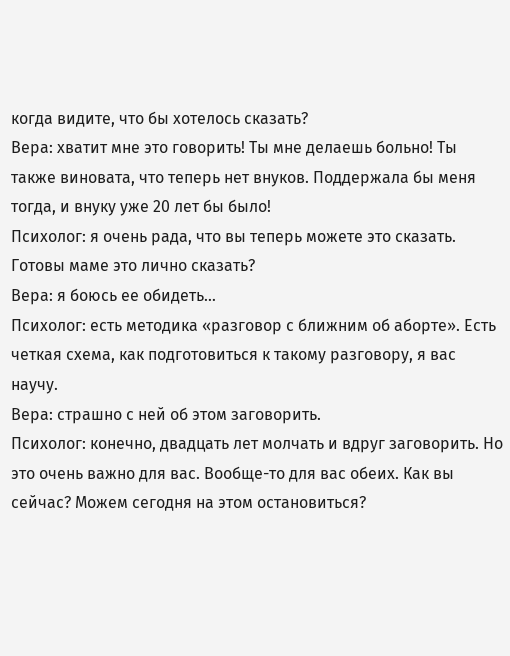когда видите, что бы хотелось сказать?
Вера: хватит мне это говорить! Ты мне делаешь больно! Ты также виновата, что теперь нет внуков. Поддержала бы меня тогда, и внуку уже 20 лет бы было!
Психолог: я очень рада, что вы теперь можете это сказать. Готовы маме это лично сказать?
Вера: я боюсь ее обидеть…
Психолог: есть методика «разговор с ближним об аборте». Есть четкая схема, как подготовиться к такому разговору, я вас научу.
Вера: страшно с ней об этом заговорить.
Психолог: конечно, двадцать лет молчать и вдруг заговорить. Но это очень важно для вас. Вообще-то для вас обеих. Как вы сейчас? Можем сегодня на этом остановиться?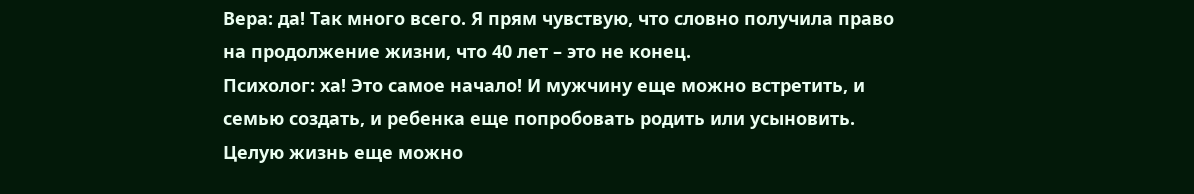Вера: да! Так много всего. Я прям чувствую, что словно получила право на продолжение жизни, что 40 лет – это не конец.
Психолог: ха! Это самое начало! И мужчину еще можно встретить, и семью создать, и ребенка еще попробовать родить или усыновить. Целую жизнь еще можно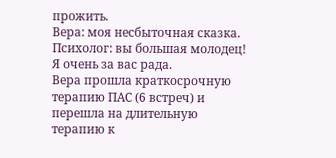прожить.
Вера: моя несбыточная сказка.
Психолог: вы большая молодец! Я очень за вас рада.
Вера прошла краткосрочную терапию ПАС (6 встреч) и перешла на длительную терапию к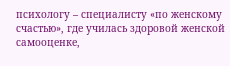психологу – специалисту «по женскому счастью», где училась здоровой женской самооценке,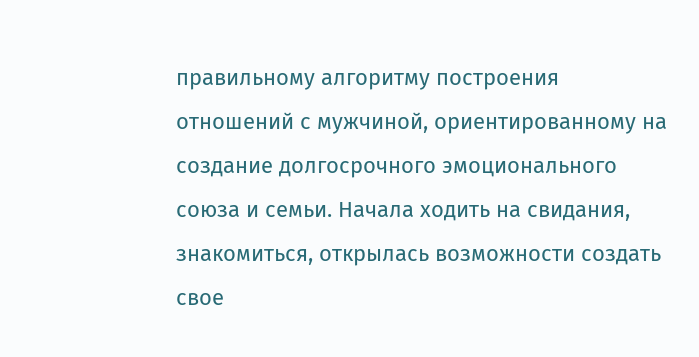правильному алгоритму построения отношений с мужчиной, ориентированному на создание долгосрочного эмоционального союза и семьи. Начала ходить на свидания, знакомиться, открылась возможности создать свое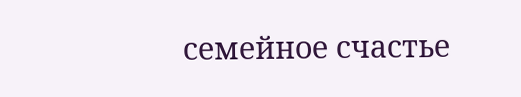семейное счастье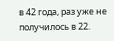в 42 года, раз уже не получилось в 22.